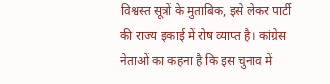विश्वस्त सूत्रों के मुताबिक, इसे लेकर पार्टी की राज्य इकाई में रोष व्याप्त है। कांग्रेस नेताओं का कहना है कि इस चुनाव में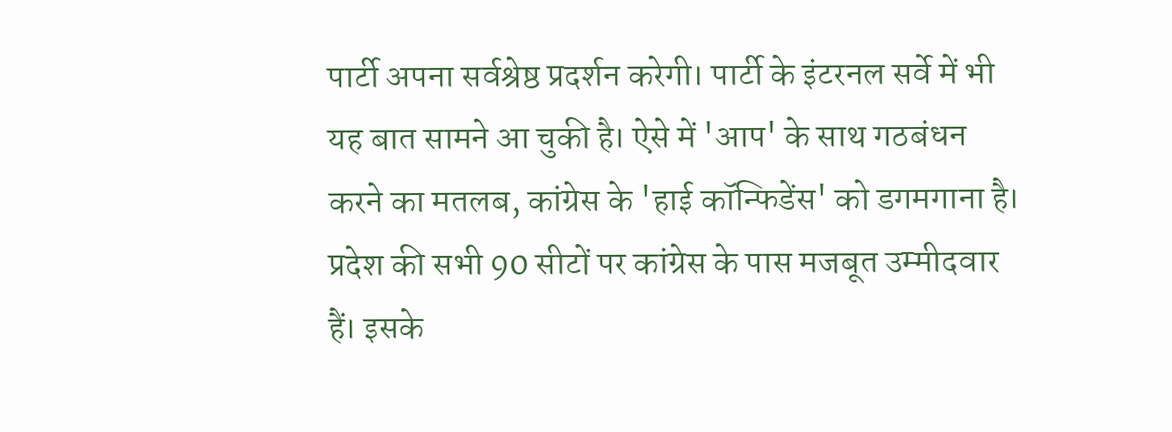पार्टी अपना सर्वश्रेष्ठ प्रदर्शन करेगी। पार्टी के इंटरनल सर्वे में भी यह बात सामने आ चुकी है। ऐसे में 'आप' के साथ गठबंधन करने का मतलब, कांग्रेस के 'हाई कॉन्फिडेंस' को डगमगाना है। प्रदेश की सभी 90 सीटों पर कांग्रेस के पास मजबूत उम्मीदवार हैं। इसके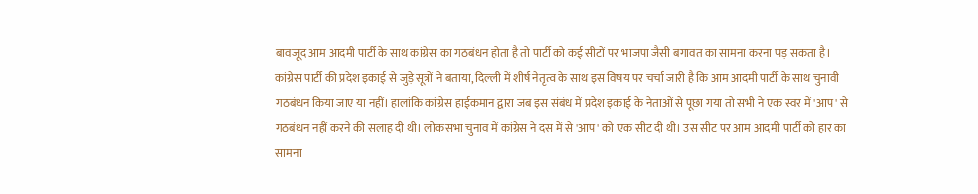बावजूद आम आदमी पार्टी के साथ कांग्रेस का गठबंधन होता है तो पार्टी को कई सीटों पर भाजपा जैसी बगावत का सामना करना पड़ सकता है।
कांग्रेस पार्टी की प्रदेश इकाई से जुड़े सूत्रों ने बताया, दिल्ली में शीर्ष नेतृत्व के साथ इस विषय पर चर्चा जारी है कि आम आदमी पार्टी के साथ चुनावी गठबंधन किया जाए या नहीं। हालांकि कांग्रेस हाईकमान द्वारा जब इस संबंध में प्रदेश इकाई के नेताओं से पूछा गया तो सभी ने एक स्वर में 'आप' से गठबंधन नहीं करने की सलाह दी थी। लोकसभा चुनाव में कांग्रेस ने दस में से 'आप' को एक सीट दी थी। उस सीट पर आम आदमी पार्टी को हार का सामना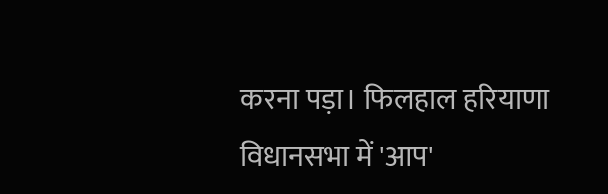करना पड़ा। फिलहाल हरियाणा विधानसभा में 'आप'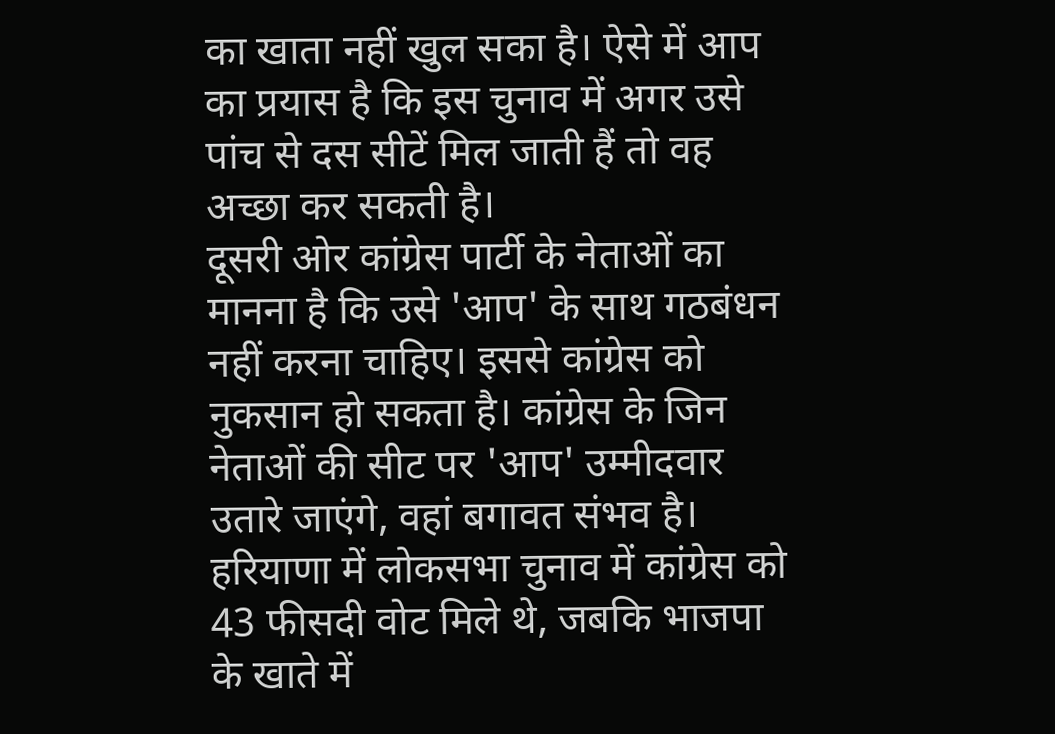का खाता नहीं खुल सका है। ऐसे में आप का प्रयास है कि इस चुनाव में अगर उसे पांच से दस सीटें मिल जाती हैं तो वह अच्छा कर सकती है।
दूसरी ओर कांग्रेस पार्टी के नेताओं का मानना है कि उसे 'आप' के साथ गठबंधन नहीं करना चाहिए। इससे कांग्रेस को नुकसान हो सकता है। कांग्रेस के जिन नेताओं की सीट पर 'आप' उम्मीदवार उतारे जाएंगे, वहां बगावत संभव है। हरियाणा में लोकसभा चुनाव में कांग्रेस को 43 फीसदी वोट मिले थे, जबकि भाजपा के खाते में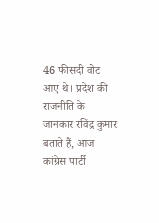46 फीसदी वोट आए थे। प्रदेश की राजनीति के जानकार रविंद्र कुमार बताते हैं, आज कांग्रेस पार्टी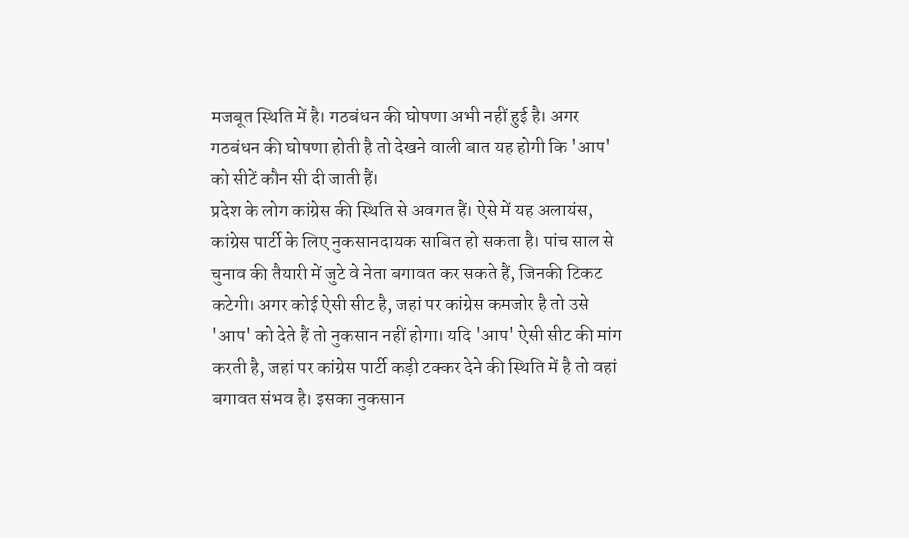मजबूत स्थिति में है। गठबंधन की घोषणा अभी नहीं हुई है। अगर गठबंधन की घोषणा होती है तो देखने वाली बात यह होगी कि 'आप' को सीटें कौन सी दी जाती हैं।
प्रदेश के लोग कांग्रेस की स्थिति से अवगत हैं। ऐसे में यह अलायंस, कांग्रेस पार्टी के लिए नुकसानदायक साबित हो सकता है। पांच साल से चुनाव की तैयारी में जुटे वे नेता बगावत कर सकते हैं, जिनकी टिकट कटेगी। अगर कोई ऐसी सीट है, जहां पर कांग्रेस कमजोर है तो उसे 'आप' को देते हैं तो नुकसान नहीं होगा। यदि 'आप' ऐसी सीट की मांग करती है, जहां पर कांग्रेस पार्टी कड़ी टक्कर देने की स्थिति में है तो वहां बगावत संभव है। इसका नुकसान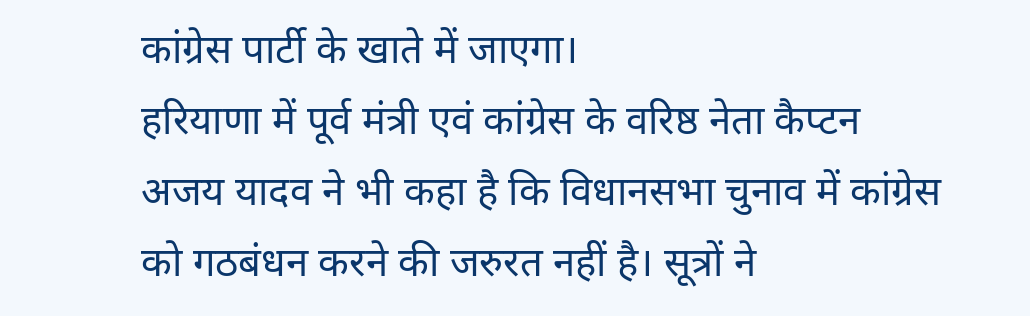कांग्रेस पार्टी के खाते में जाएगा।
हरियाणा में पूर्व मंत्री एवं कांग्रेस के वरिष्ठ नेता कैप्टन अजय यादव ने भी कहा है कि विधानसभा चुनाव में कांग्रेस को गठबंधन करने की जरुरत नहीं है। सूत्रों ने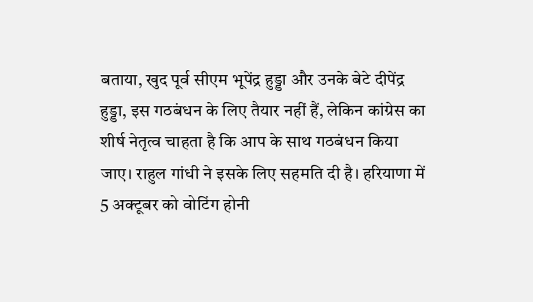बताया, खुद पूर्व सीएम भूपेंद्र हुड्डा और उनके बेटे दीपेंद्र हुड्डा, इस गठबंधन के लिए तैयार नहीं हैं, लेकिन कांग्रेस का शीर्ष नेतृत्व चाहता है कि आप के साथ गठबंधन किया जाए। राहुल गांधी ने इसके लिए सहमति दी है। हरियाणा में 5 अक्टूबर को वोटिंग होनी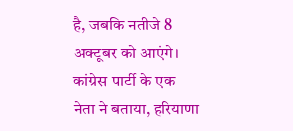है, जबकि नतीजे 8 अक्टूबर को आएंगे।
कांग्रेस पार्टी के एक नेता ने बताया, हरियाणा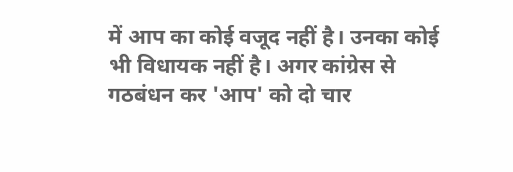में आप का कोई वजूद नहीं है। उनका कोई भी विधायक नहीं है। अगर कांग्रेस से गठबंधन कर 'आप' को दो चार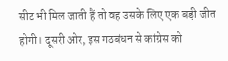सीट भी मिल जाती हैं तो वह उसके लिए एक बड़ी जीत होगी। दूसरी ओर, इस गठबंधन से कांग्रेस को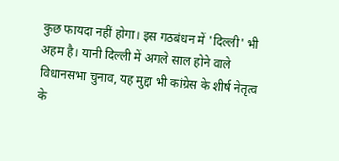कुछ फायदा नहीं होगा। इस गठबंधन में 'दिल्ली' भी अहम है। यानी दिल्ली में अगले साल होने वाले विधानसभा चुनाव, यह मुद्दा भी कांग्रेस के शीर्ष नेतृत्व के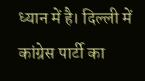ध्यान में है। दिल्ली में कांग्रेस पार्टी का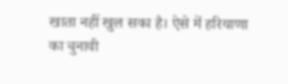खाता नहीं खुल सका है। ऐसे में हरियाणा का चुनावी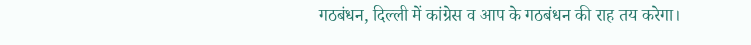गठबंधन, दिल्ली में कांग्रेस व आप के गठबंधन की राह तय करेगा।